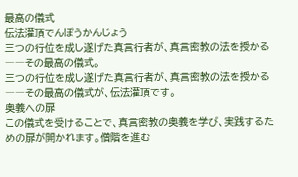最高の儀式
伝法灌頂でんぽうかんじょう
三つの行位を成し遂げた真言行者が、真言密教の法を授かる――その最高の儀式。
三つの行位を成し遂げた真言行者が、真言密教の法を授かる――その最高の儀式が、伝法灌頂です。
奥義への扉
この儀式を受けることで、真言密教の奥義を学び、実践するための扉が開かれます。僧階を進む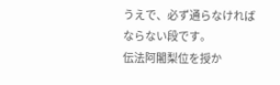うえで、必ず通らなければならない段です。
伝法阿闍梨位を授か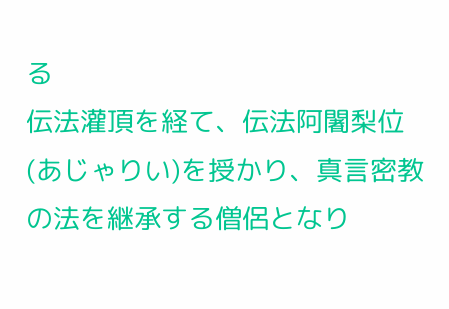る
伝法灌頂を経て、伝法阿闍梨位(あじゃりい)を授かり、真言密教の法を継承する僧侶となり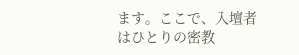ます。ここで、入壇者はひとりの密教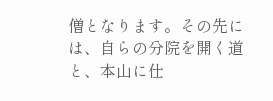僧となります。その先には、自らの分院を開く道と、本山に仕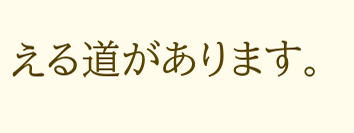える道があります。